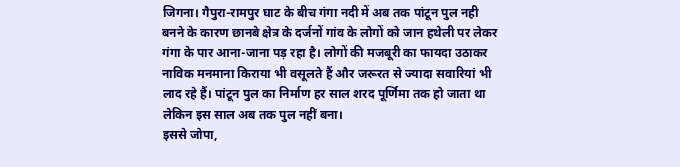जिगना। गैपुरा-रामपुर घाट के बीच गंगा नदी में अब तक पांटून पुल नही बनने के कारण छानबे क्षेत्र के दर्जनों गांव के लोगों को जान हथेली पर लेकर गंगा के पार आना-जाना पड़ रहा है। लोगों की मजबूरी का फायदा उठाकर नाविक मनमाना किराया भी वसूलते हैं और जरूरत से ज्यादा सवारियां भी लाद रहे हैं। पांटून पुल का निर्माण हर साल शरद पूर्णिमा तक हो जाता था लेकिन इस साल अब तक पुल नहीं बना।
इससे जोपा,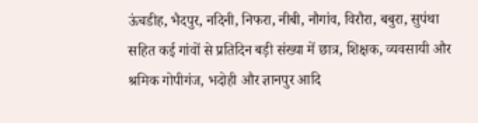ऊंचडीह, भैदपुर, नदिनी, निफरा, नीबी, नौगांव, विरौरा, बबुरा, सुपंथा सहित कई गांवों से प्रतिदिन बड़ी संख्या में छात्र, शिक्षक, व्यवसायी और श्रमिक गोपीगंज, भदोही और ज्ञानपुर आदि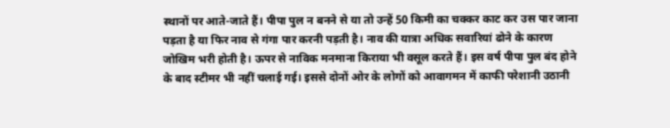स्थानों पर आते-जाते हैं। पीपा पुल न बनने से या तो उन्हें 50 किमी का चक्कर काट कर उस पार जाना पड़ता है या फिर नाव से गंगा पार करनी पड़ती है। नाव की यात्रा अधिक सवारियां ढोने के कारण जोखिम भरी होती है। ऊपर से नाविक मनमाना किराया भी वसूल करते हैं। इस वर्ष पीपा पुल बंद होने के बाद स्टीमर भी नहीं चलाई गई। इससे दोनों ओर के लोगों को आवागमन में काफी परेशानी उठानी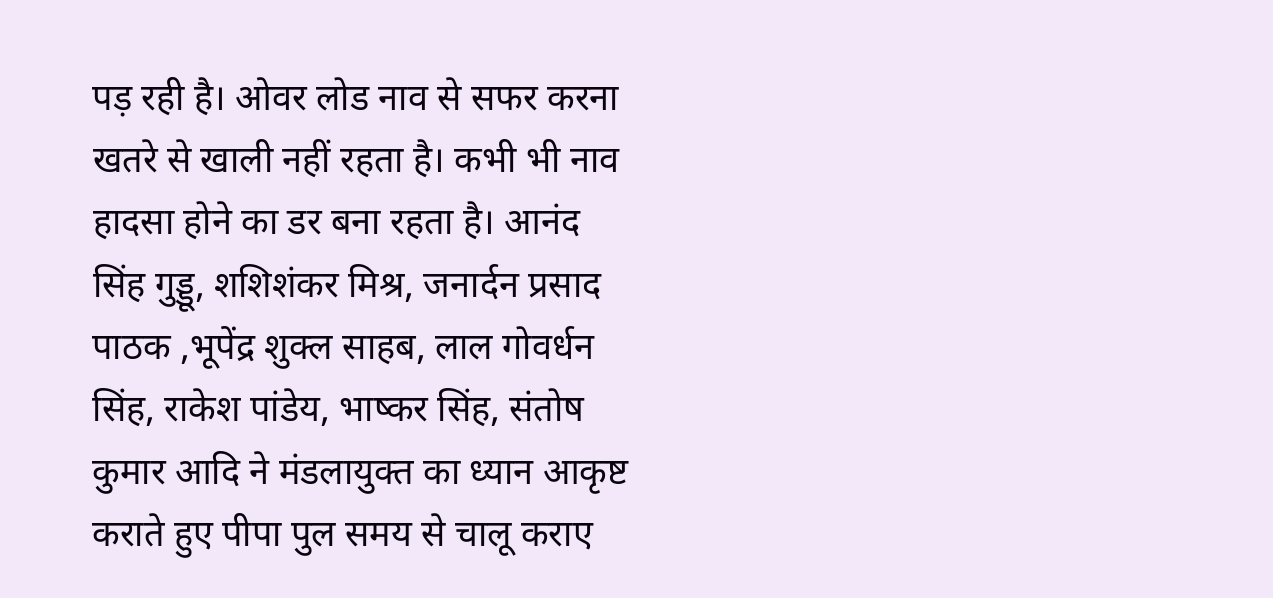पड़ रही है। ओवर लोड नाव से सफर करना खतरे से खाली नहीं रहता है। कभी भी नाव हादसा होने का डर बना रहता है। आनंद सिंह गुड्डू, शशिशंकर मिश्र, जनार्दन प्रसाद पाठक ,भूपेंद्र शुक्ल साहब, लाल गोवर्धन सिंह, राकेश पांडेय, भाष्कर सिंह, संतोष कुमार आदि ने मंडलायुक्त का ध्यान आकृष्ट कराते हुए पीपा पुल समय से चालू कराए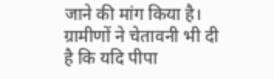जाने की मांग किया है। ग्रामीणों ने चेतावनी भी दी है कि यदि पीपा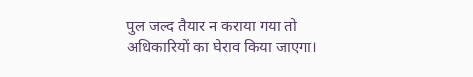पुल जल्द तैयार न कराया गया तो अधिकारियों का घेराव किया जाएगा।